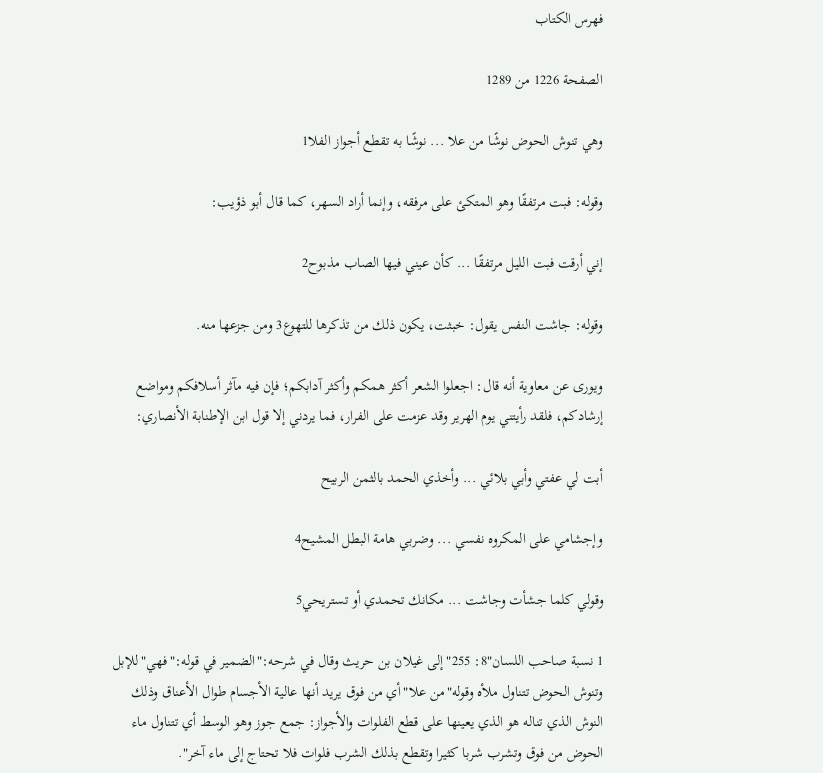فهرس الكتاب

الصفحة 1226 من 1289

وهي تنوش الحوض نوشًا من علا ... نوشًا به تقطع أجواز الفلا1

وقوله: فبت مرتفقًا وهو المتكئ على مرفقه، وإنما أراد السهر، كما قال أبو ذؤيب:

إني أرقت فبت الليل مرتفقًا ... كأن عيني فيها الصاب مذبوح2

وقوله: جاشت النفس يقول: خبثت، يكون ذلك من تذكرها للتهوع3 ومن جزعها منه.

ويورى عن معاوية أنه قال: اجعلوا الشعر أكثر همكم وأكثر آدابكم؛ فإن فيه مآثر أسلافكم ومواضع إرشادكم، فلقد رأيتني يوم الهرير وقد عزمت على الفرار، فما يردني إلا قول ابن الإطنابة الأنصاري:

أبت لي عفتي وأبي بلائي ... وأخذي الحمد بالثمن الربيح

وإجشامي على المكروه نفسي ... وضربي هامة البطل المشيح4

وقولي كلما جشأت وجاشت ... مكانك تحمدي أو تستريحي5

1 نسبة صاحب اللسان"8: 255"إلى غيلان بن حريث وقال في شرحه:"الضمير في قوله:"فهي"للإبل وتنوش الحوض تتناول ملأه وقوله"من علا"أي من فوق يريد أنها عالية الأجسام طوال الأعناق وذلك النوش الذي تناله هو الذي يعينها على قطع الفلوات والأجواز: جمع جوز وهو الوسط أي تتناول ماء الحوض من فوق وتشرب شربا كثيرا وتقطع بذلك الشرب فلوات فلا تحتاج إلى ماء آخر".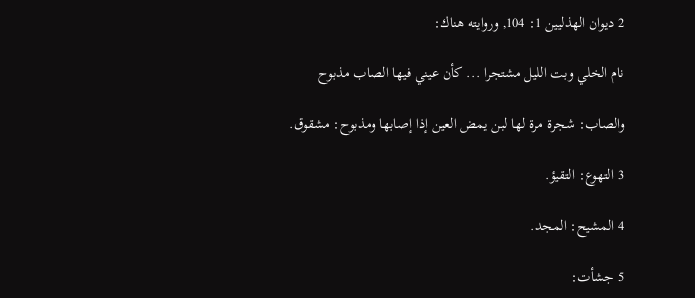2 ديوان الهذليين 1: 104, وروايته هناك:

نام الخلي وبت الليل مشتجرا ... كأن عيني فيها الصاب مذبوح

والصاب: شجرة مرة لها لبن يمض العين إذا إصابها ومذبوح: مشقوق.

3 التهوع: التقيؤ.

4 المشيح: المجد.

5 جشأت: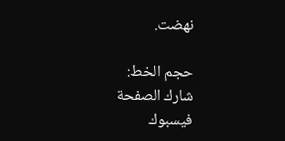نهضت.

حجم الخط:
شارك الصفحة
فيسبوك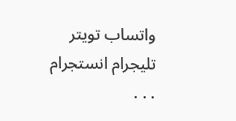واتساب تويتر تليجرام انستجرام
. . .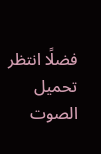فضلًا انتظر تحميل الصوت